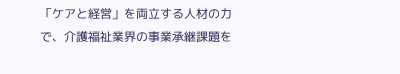「ケアと経営」を両立する人材の力で、介護福祉業界の事業承継課題を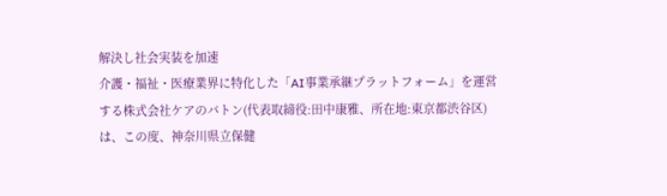解決し社会実装を加速
介護・福祉・医療業界に特化した「AI事業承継プラットフォーム」を運営する株式会社ケアのバトン(代表取締役:田中康雅、所在地:東京都渋谷区)は、この度、神奈川県立保健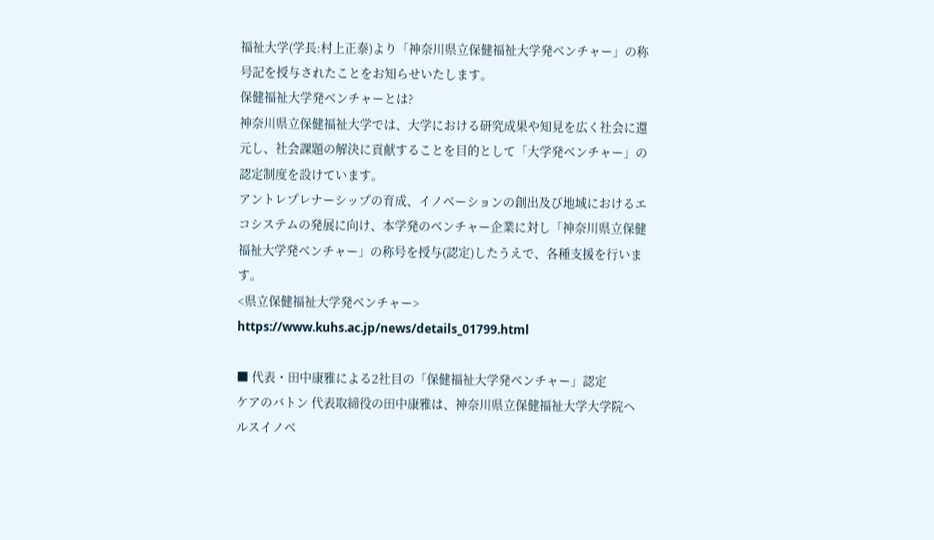福祉大学(学長:村上正泰)より「神奈川県立保健福祉大学発ベンチャー」の称号記を授与されたことをお知らせいたします。
保健福祉大学発ベンチャーとは?
神奈川県立保健福祉大学では、大学における研究成果や知見を広く社会に還元し、社会課題の解決に貢献することを目的として「大学発ベンチャー」の認定制度を設けています。
アントレプレナーシップの育成、イノベーションの創出及び地域におけるエコシステムの発展に向け、本学発のベンチャー企業に対し「神奈川県立保健福祉大学発ベンチャー」の称号を授与(認定)したうえで、各種支援を行います。
<県立保健福祉大学発ベンチャー>
https://www.kuhs.ac.jp/news/details_01799.html

■ 代表・田中康雅による2社目の「保健福祉大学発ベンチャー」認定
ケアのバトン 代表取締役の田中康雅は、神奈川県立保健福祉大学大学院ヘルスイノベ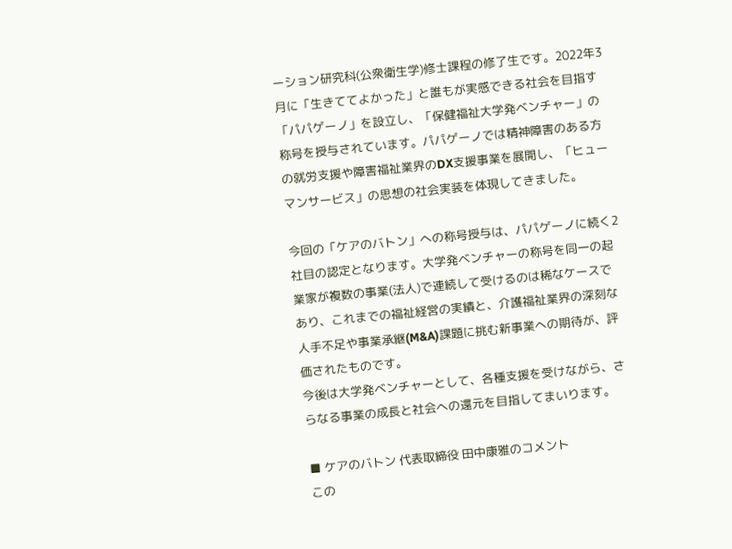ーション研究科(公衆衛生学)修士課程の修了生です。2022年3月に「生きててよかった」と誰もが実感できる社会を目指す「パパゲーノ」を設立し、「保健福祉大学発ベンチャー」の称号を授与されています。パパゲーノでは精神障害のある方の就労支援や障害福祉業界のDX支援事業を展開し、「ヒューマンサービス」の思想の社会実装を体現してきました。

今回の「ケアのバトン」への称号授与は、パパゲーノに続く2社目の認定となります。大学発ベンチャーの称号を同一の起業家が複数の事業(法人)で連続して受けるのは稀なケースであり、これまでの福祉経営の実績と、介護福祉業界の深刻な人手不足や事業承継(M&A)課題に挑む新事業への期待が、評価されたものです。
今後は大学発ベンチャーとして、各種支援を受けながら、さらなる事業の成長と社会への還元を目指してまいります。

■ ケアのバトン 代表取締役 田中康雅のコメント
この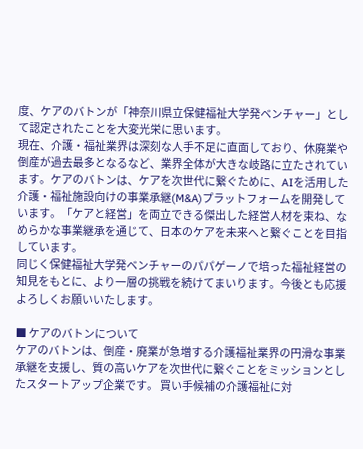度、ケアのバトンが「神奈川県立保健福祉大学発ベンチャー」として認定されたことを大変光栄に思います。
現在、介護・福祉業界は深刻な人手不足に直面しており、休廃業や倒産が過去最多となるなど、業界全体が大きな岐路に立たされています。ケアのバトンは、ケアを次世代に繋ぐために、AIを活用した介護・福祉施設向けの事業承継(M&A)プラットフォームを開発しています。「ケアと経営」を両立できる傑出した経営人材を束ね、なめらかな事業継承を通じて、日本のケアを未来へと繋ぐことを目指しています。
同じく保健福祉大学発ベンチャーのパパゲーノで培った福祉経営の知見をもとに、より一層の挑戦を続けてまいります。今後とも応援よろしくお願いいたします。

■ ケアのバトンについて
ケアのバトンは、倒産・廃業が急増する介護福祉業界の円滑な事業承継を支援し、質の高いケアを次世代に繋ぐことをミッションとしたスタートアップ企業です。 買い手候補の介護福祉に対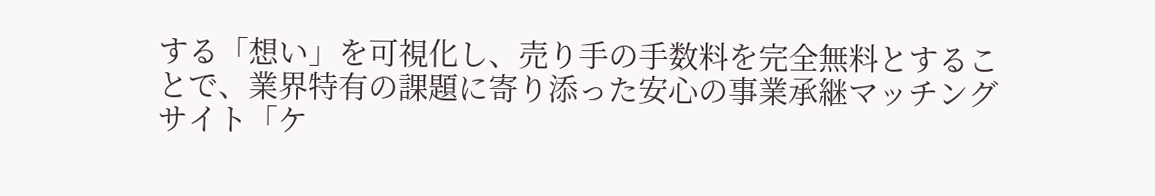する「想い」を可視化し、売り手の手数料を完全無料とすることで、業界特有の課題に寄り添った安心の事業承継マッチングサイト「ケ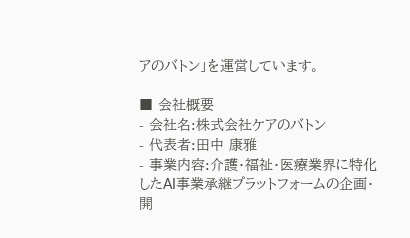アのバトン」を運営しています。

■ 会社概要
- 会社名:株式会社ケアのバトン
- 代表者:田中 康雅
- 事業内容:介護・福祉・医療業界に特化したAI事業承継プラットフォームの企画・開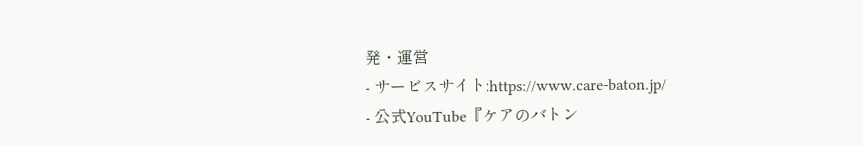発・運営
- サービスサイト:https://www.care-baton.jp/
- 公式YouTube『ケアのバトン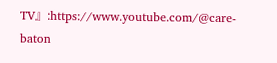TV』:https://www.youtube.com/@care-baton